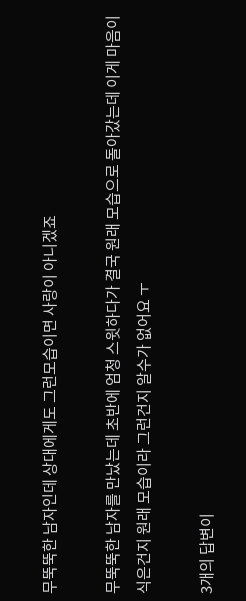무뚝뚝한 남자인데 상대에게도 그런모습이면 사랑이 아니겠죠

무뚝뚝한 남자를 만났는데 초반에 엄청 스윗하다가 결국 원래 모습으로 돌아갔는데 이게 마음이 식은건지 원래 모습이라 그런건지 알수가 없어요 ㅜ

3개의 답변이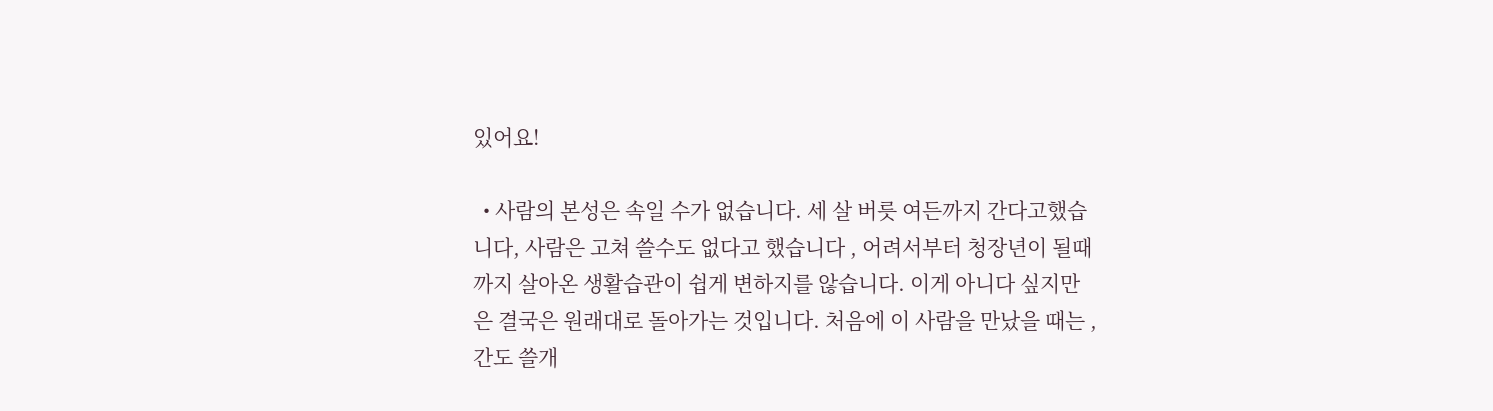있어요!

  • 사람의 본성은 속일 수가 없습니다. 세 살 버릇 여든까지 간다고했습니다, 사람은 고쳐 쓸수도 없다고 했습니다 , 어려서부터 청장년이 될때까지 살아온 생활습관이 쉽게 변하지를 않습니다. 이게 아니다 싶지만은 결국은 원래대로 돌아가는 것입니다. 처음에 이 사람을 만났을 때는 , 간도 쓸개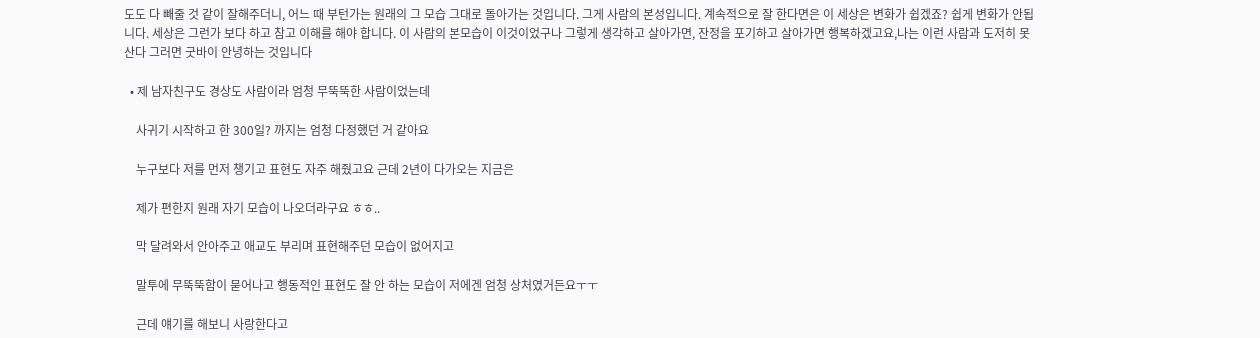도도 다 빼줄 것 같이 잘해주더니, 어느 때 부턴가는 원래의 그 모습 그대로 돌아가는 것입니다. 그게 사람의 본성입니다. 계속적으로 잘 한다면은 이 세상은 변화가 쉽겠죠? 쉽게 변화가 안됩니다. 세상은 그런가 보다 하고 참고 이해를 해야 합니다. 이 사람의 본모습이 이것이었구나 그렇게 생각하고 살아가면, 잔정을 포기하고 살아가면 행복하겠고요,나는 이런 사람과 도저히 못 산다 그러면 굿바이 안녕하는 것입니다

  • 제 남자친구도 경상도 사람이라 엄청 무뚝뚝한 사람이었는데

    사귀기 시작하고 한 300일? 까지는 엄청 다정했던 거 같아요

    누구보다 저를 먼저 챙기고 표현도 자주 해줬고요 근데 2년이 다가오는 지금은

    제가 편한지 원래 자기 모습이 나오더라구요 ㅎㅎ..

    막 달려와서 안아주고 애교도 부리며 표현해주던 모습이 없어지고

    말투에 무뚝뚝함이 묻어나고 행동적인 표현도 잘 안 하는 모습이 저에겐 엄청 상처였거든요ㅜㅜ

    근데 얘기를 해보니 사랑한다고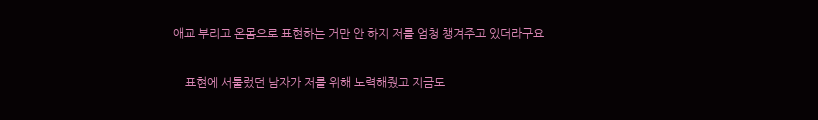애교 부리고 온몸으로 표현하는 거만 안 하지 저를 엄청 챙겨주고 있더라구요

    표현에 서툴렀던 남자가 저를 위해 노력해줬고 지금도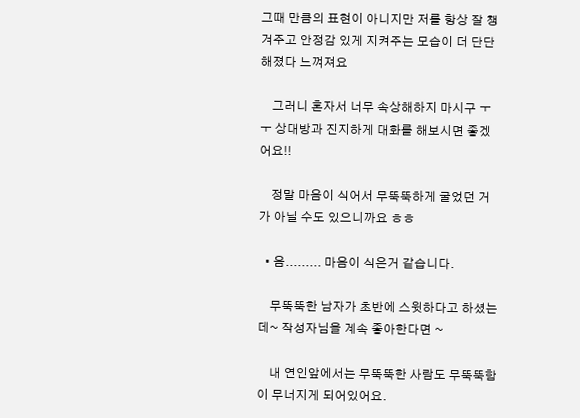그때 만큼의 표현이 아니지만 저를 항상 잘 챙겨주고 안정감 있게 지켜주는 모습이 더 단단해졌다 느껴져요

    그러니 혼자서 너무 속상해하지 마시구 ㅜㅜ 상대방과 진지하게 대화를 해보시면 좋겠어요!!

    정말 마음이 식어서 무뚝뚝하게 굴었던 거가 아닐 수도 있으니까요 ㅎㅎ

  • 음......... 마음이 식은거 같습니다.

    무뚝뚝한 남자가 초반에 스윗하다고 하셨는데~ 작성자님을 계속 좋아한다면 ~

    내 연인앞에서는 무뚝뚝한 사람도 무뚝뚝함이 무너지게 되어있어요.